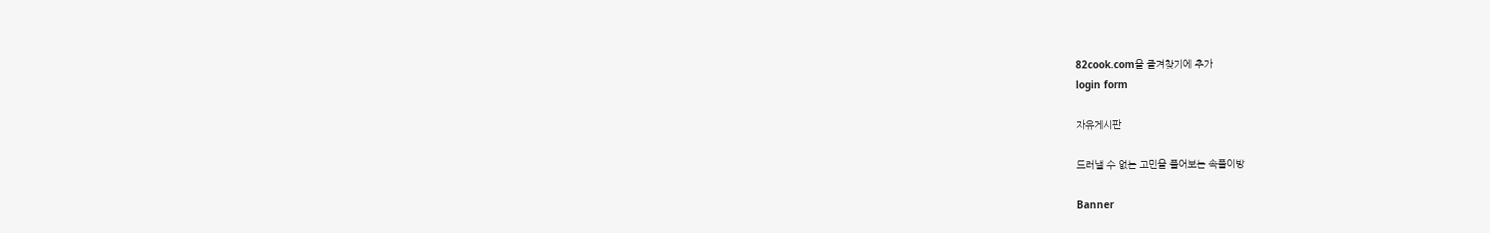82cook.com을 즐겨찾기에 추가
login form

자유게시판

드러낼 수 없는 고민을 풀어보는 속풀이방

Banner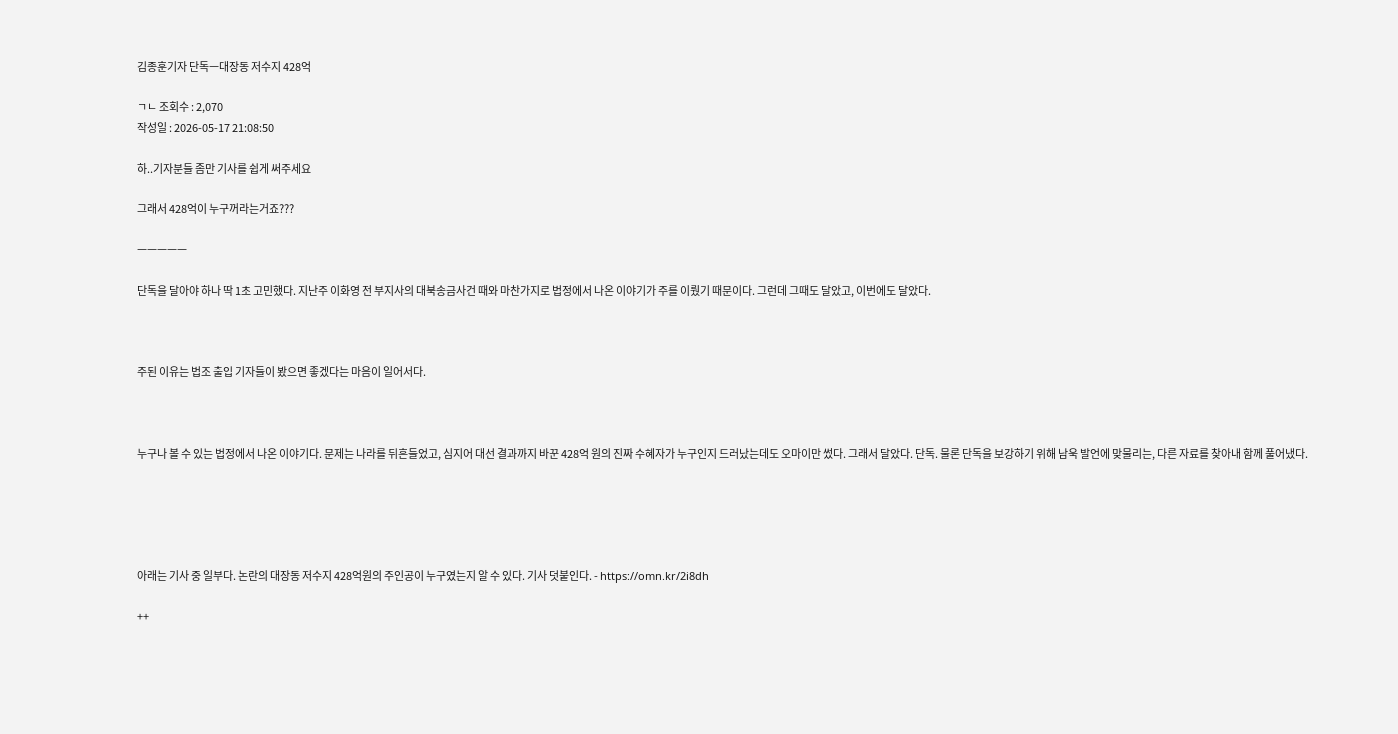김종훈기자 단독ㅡ대장동 저수지 428억

ㄱㄴ 조회수 : 2,070
작성일 : 2026-05-17 21:08:50

하..기자분들 좀만 기사를 쉽게 써주세요

그래서 428억이 누구꺼라는거죠???

ㅡㅡㅡㅡㅡ

단독을 달아야 하나 딱 1초 고민했다. 지난주 이화영 전 부지사의 대북송금사건 때와 마찬가지로 법정에서 나온 이야기가 주를 이뤘기 때문이다. 그런데 그때도 달았고, 이번에도 달았다.



주된 이유는 법조 출입 기자들이 봤으면 좋겠다는 마음이 일어서다.



누구나 볼 수 있는 법정에서 나온 이야기다. 문제는 나라를 뒤흔들었고, 심지어 대선 결과까지 바꾼 428억 원의 진짜 수혜자가 누구인지 드러났는데도 오마이만 썼다. 그래서 달았다. 단독. 물론 단독을 보강하기 위해 남욱 발언에 맞물리는, 다른 자료를 찾아내 함께 풀어냈다.





아래는 기사 중 일부다. 논란의 대장동 저수지 428억원의 주인공이 누구였는지 알 수 있다. 기사 덧붙인다. - https://omn.kr/2i8dh

++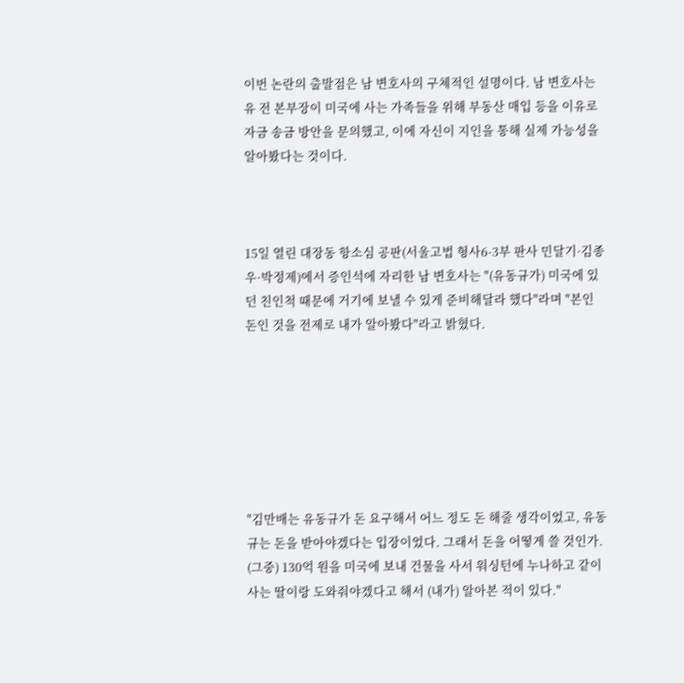이번 논란의 출발점은 남 변호사의 구체적인 설명이다. 남 변호사는 유 전 본부장이 미국에 사는 가족들을 위해 부동산 매입 등을 이유로 자금 송금 방안을 문의했고, 이에 자신이 지인을 통해 실제 가능성을 알아봤다는 것이다.



15일 열린 대장동 항소심 공판(서울고법 형사6-3부 판사 민달기·김종우·박정제)에서 증인석에 자리한 남 변호사는 "(유동규가) 미국에 있던 친인척 때문에 거기에 보낼 수 있게 준비해달라 했다"라며 "본인 돈인 것을 전제로 내가 알아봤다"라고 밝혔다.







"김만배는 유동규가 돈 요구해서 어느 정도 돈 해줄 생각이었고, 유동규는 돈을 받아야겠다는 입장이었다. 그래서 돈을 어떻게 쓸 것인가. (그중) 130억 원을 미국에 보내 건물을 사서 워싱턴에 누나하고 같이 사는 딸이랑 도와줘야겠다고 해서 (내가) 알아본 적이 있다."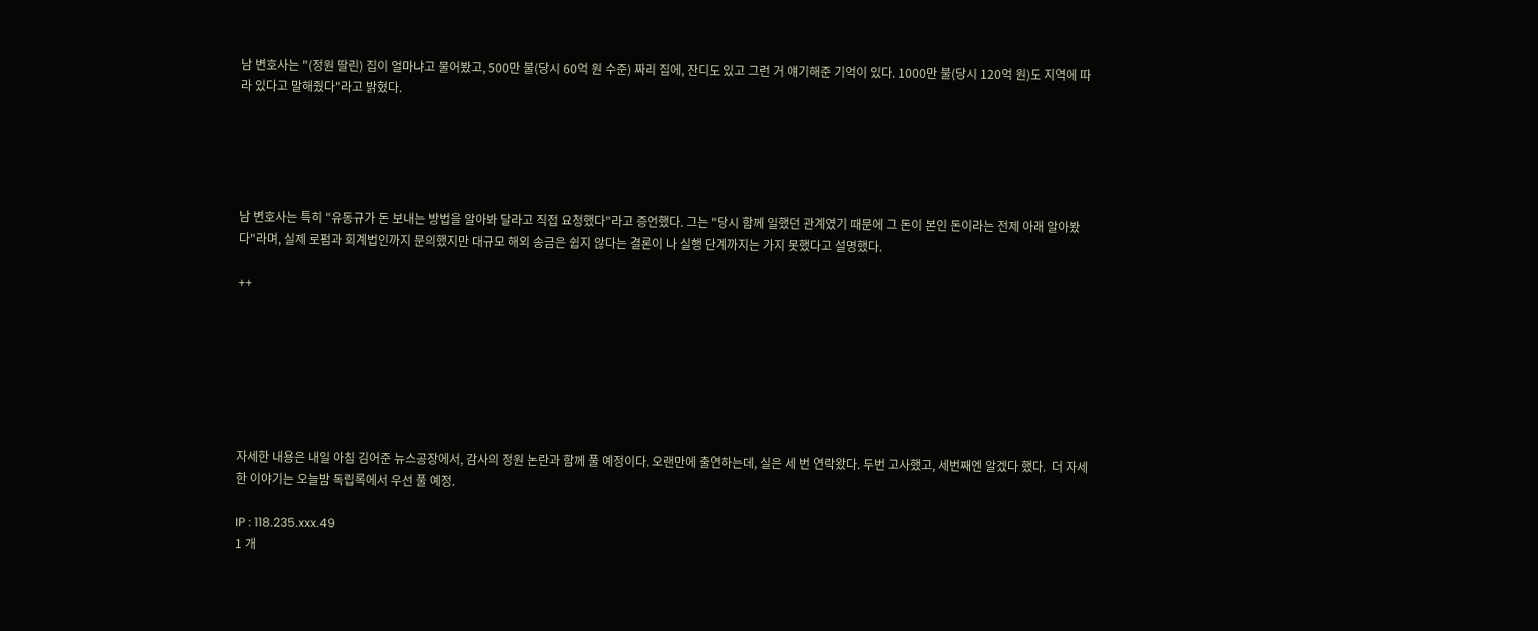남 변호사는 "(정원 딸린) 집이 얼마냐고 물어봤고, 500만 불(당시 60억 원 수준) 짜리 집에, 잔디도 있고 그런 거 얘기해준 기억이 있다. 1000만 불(당시 120억 원)도 지역에 따라 있다고 말해줬다"라고 밝혔다.





남 변호사는 특히 "유동규가 돈 보내는 방법을 알아봐 달라고 직접 요청했다"라고 증언했다. 그는 "당시 함께 일했던 관계였기 때문에 그 돈이 본인 돈이라는 전제 아래 알아봤다"라며, 실제 로펌과 회계법인까지 문의했지만 대규모 해외 송금은 쉽지 않다는 결론이 나 실행 단계까지는 가지 못했다고 설명했다.

++







자세한 내용은 내일 아침 김어준 뉴스공장에서, 감사의 정원 논란과 함께 풀 예정이다. 오랜만에 출연하는데, 실은 세 번 연락왔다. 두번 고사했고, 세번째엔 알겠다 했다.  더 자세한 이야기는 오늘밤 독립록에서 우선 풀 예정.

IP : 118.235.xxx.49
1 개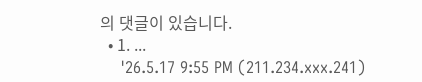의 댓글이 있습니다.
  • 1. ...
    '26.5.17 9:55 PM (211.234.xxx.241)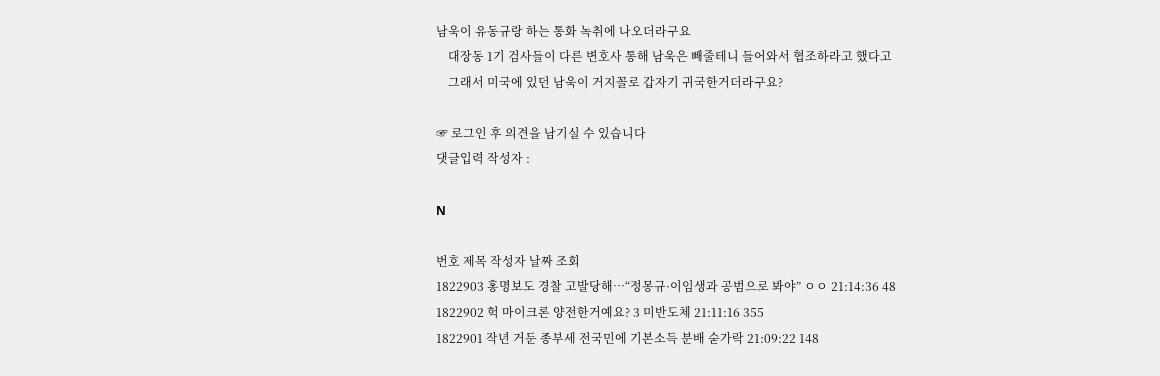남욱이 유동규랑 하는 통화 녹취에 나오더라구요
    대장동 1기 검사들이 다른 변호사 통해 남욱은 빼줄테니 들어와서 협조하라고 했다고
    그래서 미국에 있던 남욱이 거지꼴로 갑자기 귀국한거더라구요?

☞ 로그인 후 의견을 남기실 수 있습니다
댓글입력 작성자 :

N

번호 제목 작성자 날짜 조회
1822903 홍명보도 경찰 고발당해…“정몽규·이임생과 공범으로 봐야” ㅇㅇ 21:14:36 48
1822902 헉 마이크론 양전한거예요? 3 미반도체 21:11:16 355
1822901 작년 거둔 종부세 전국민에 기본소득 분배 숟가락 21:09:22 148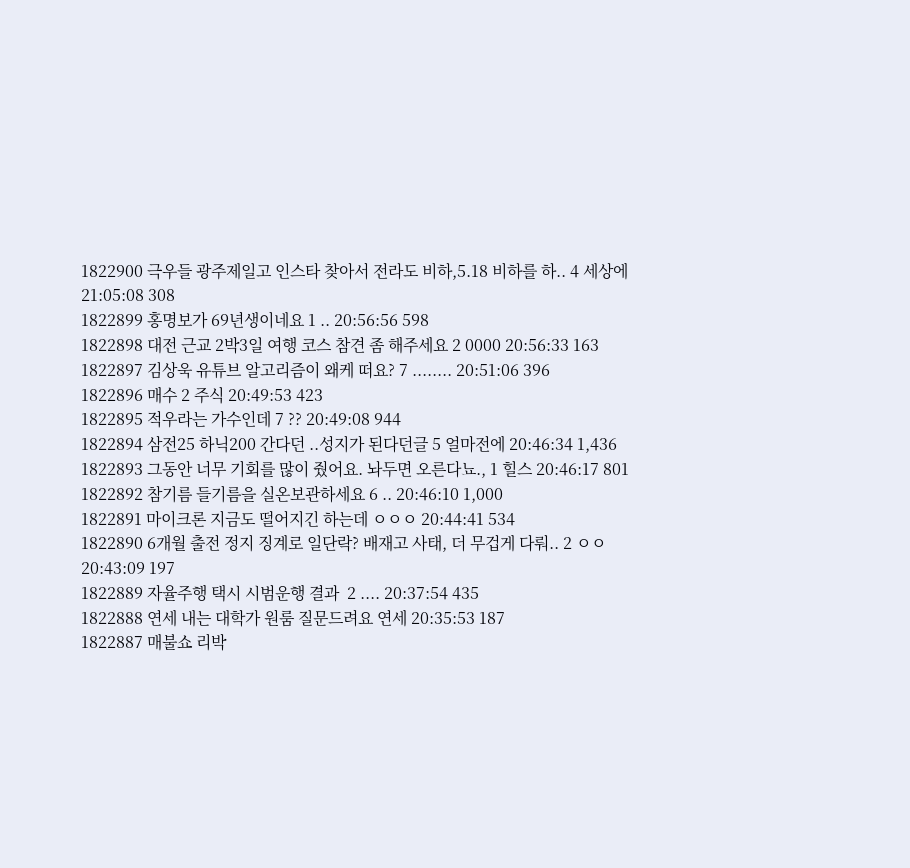1822900 극우들 광주제일고 인스타 찾아서 전라도 비하,5.18 비하를 하.. 4 세상에 21:05:08 308
1822899 홍명보가 69년생이네요 1 .. 20:56:56 598
1822898 대전 근교 2박3일 여행 코스 참견 좀 해주세요 2 0000 20:56:33 163
1822897 김상욱 유튜브 알고리즘이 왜케 떠요? 7 ........ 20:51:06 396
1822896 매수 2 주식 20:49:53 423
1822895 적우라는 가수인데 7 ?? 20:49:08 944
1822894 삼전25 하닉200 간다던 ..성지가 된다던글 5 얼마전에 20:46:34 1,436
1822893 그동안 너무 기회를 많이 줬어요. 놔두면 오른다뇨., 1 힐스 20:46:17 801
1822892 참기름 들기름을 실온보관하세요 6 .. 20:46:10 1,000
1822891 마이크론 지금도 떨어지긴 하는데 ㅇㅇㅇ 20:44:41 534
1822890 6개월 출전 정지 징계로 일단락? 배재고 사태, 더 무겁게 다뤄.. 2 ㅇㅇ 20:43:09 197
1822889 자율주행 택시 시범운행 결과  2 .... 20:37:54 435
1822888 연세 내는 대학가 원룸 질문드려요 연세 20:35:53 187
1822887 매불쇼 리박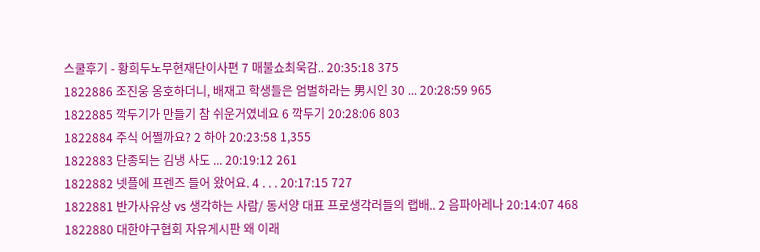스쿨후기 - 황희두노무현재단이사편 7 매불쇼최욱감.. 20:35:18 375
1822886 조진웅 옹호하더니, 배재고 학생들은 엄벌하라는 男시인 30 ... 20:28:59 965
1822885 깍두기가 만들기 참 쉬운거였네요 6 깍두기 20:28:06 803
1822884 주식 어쩔까요? 2 하아 20:23:58 1,355
1822883 단종되는 김냉 사도 ... 20:19:12 261
1822882 넷플에 프렌즈 들어 왔어요. 4 . . . 20:17:15 727
1822881 반가사유상 vs 생각하는 사람/ 동서양 대표 프로생각러들의 랩배.. 2 음파아레나 20:14:07 468
1822880 대한야구협회 자유게시판 왜 이래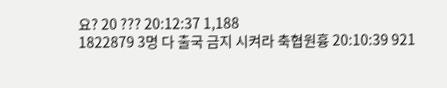요? 20 ??? 20:12:37 1,188
1822879 3명 다 출국 금지 시켜라 축협원흉 20:10:39 921